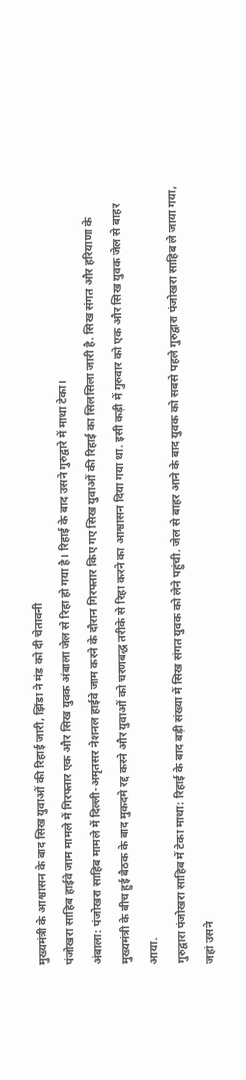मुख्यमंत्री के आश्वासन के बाद सिख युवाओं की रिहाई जारी, झिंडा ने मंड को दी चेतावनी
पंजोखरा साहिब हाईवे जाम मामले में गिरफ्तार एक और सिख युवक अंबाला जेल से रिहा हो गया है। रिहाई के बाद उसने गुरुद्वारे में माथा टेका।
अंबाला: पंजोखरा साहिब मामले में दिल्ली-अमृतसर नेशनल हाईवे जाम करने के दौरान गिरफ्तार किए गए सिख युवाओं की रिहाई का सिलसिला जारी है. सिख संगत और हरियाणा के मुख्यमंत्री के बीच हुई बैठक के बाद मुकदमे रद्द करने और युवाओं को चरणबद्ध तरीके से रिहा करने का आश्वासन दिया गया था. इसी कड़ी में गुरुवार को एक और सिख युवक जेल से बाहर आया.
गुरुद्वारा पंजोखरा साहिब में टेका माथा: रिहाई के बाद बड़ी संख्या में सिख संगत युवक को लेने पहुंची. जेल से बाहर आने के बाद युवक को सबसे पहले गुरुद्वारा पंजोखरा साहिब ले जाया गया, जहां उसने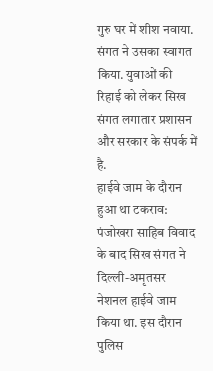गुरु घर में शीश नवाया. संगत ने उसका स्वागत किया. युवाओं की रिहाई को लेकर सिख संगत लगातार प्रशासन और सरकार के संपर्क में है.
हाईवे जाम के दौरान हुआ था टकराव: पंजोखरा साहिब विवाद के बाद सिख संगत ने दिल्ली-अमृतसर नेशनल हाईवे जाम किया था. इस दौरान पुलिस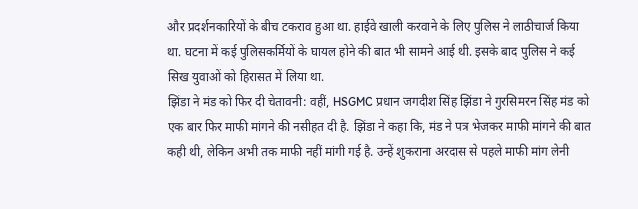और प्रदर्शनकारियों के बीच टकराव हुआ था. हाईवे खाली करवाने के लिए पुलिस ने लाठीचार्ज किया था. घटना में कई पुलिसकर्मियों के घायल होने की बात भी सामने आई थी. इसके बाद पुलिस ने कई सिख युवाओं को हिरासत में लिया था.
झिंडा ने मंड को फिर दी चेतावनी: वहीं, HSGMC प्रधान जगदीश सिंह झिंडा ने गुरसिमरन सिंह मंड को एक बार फिर माफी मांगने की नसीहत दी है. झिंडा ने कहा कि, मंड ने पत्र भेजकर माफी मांगने की बात कही थी, लेकिन अभी तक माफी नहीं मांगी गई है. उन्हें शुकराना अरदास से पहले माफी मांग लेनी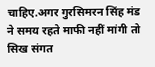चाहिए.अगर गुरसिमरन सिंह मंड ने समय रहते माफी नहीं मांगी तो सिख संगत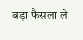बड़ा फैसला ले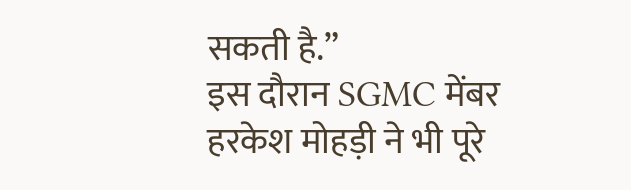सकती है.”
इस दौरान SGMC मेंबर हरकेश मोहड़ी ने भी पूरे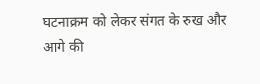घटनाक्रम को लेकर संगत के रुख और आगे की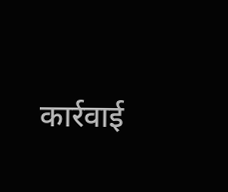कार्रवाई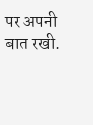पर अपनी बात रखी.